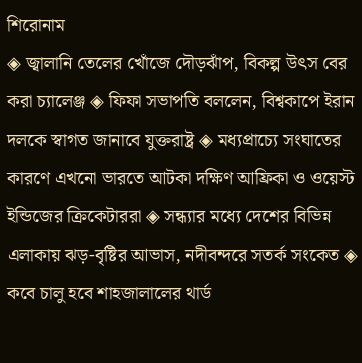শিরোনাম
◈ জ্বালানি তেলের খোঁজে দৌড়ঝাঁপ, বিকল্প উৎস বের করা চ্যালেঞ্জ ◈ ফিফা সভাপতি বল‌লেন, বিশ্বকাপে ইরান দল‌কে স্বাগত জানাবে যুক্তরাষ্ট্র ◈ মধ‌্যপ্রা‌চ্যে সংঘা‌তের কার‌ণে এখ‌নো ভার‌তে আটকা দ‌ক্ষিণ আ‌ফ্রিকা ও ও‌য়েস্ট ই‌ন্ডি‌জের ক্রিকেটাররা ◈ সন্ধ্যার মধ্যে দেশের বিভিন্ন এলাকায় ঝড়-বৃষ্টির আভাস, নদীবন্দরে সতর্ক সংকেত ◈ কবে চালু হবে শাহজালালের থার্ড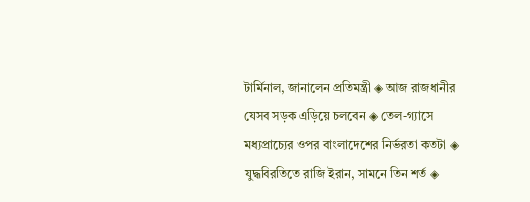টার্মিনাল, জানালেন প্রতিমন্ত্রী ◈ আজ রাজধানীর যেসব সড়ক এড়িয়ে চলবেন ◈ তেল-গ্যাসে মধ্যপ্রাচ্যের ওপর বাংলাদেশের নির্ভরতা কতটা ◈ যুদ্ধবিরতিতে রাজি ইরান, সামনে তিন শর্ত ◈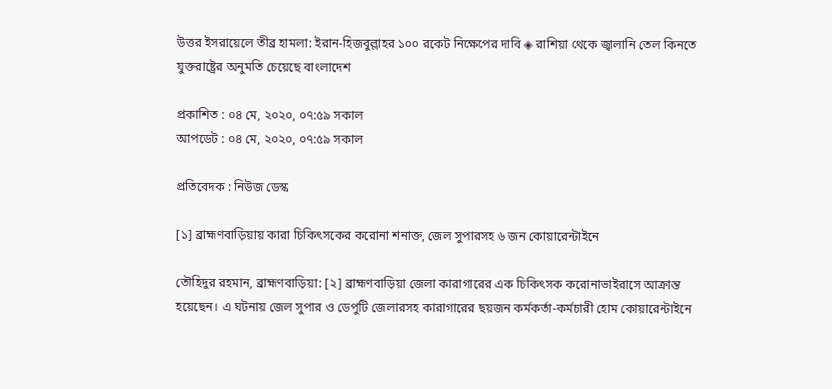উত্তর ইসরায়েলে তীব্র হামলা: ইরান-হিজবুল্লাহর ১০০ রকেট নিক্ষেপের দাবি ◈ রাশিয়া থেকে জ্বালানি তেল কিনতে যুক্তরাষ্ট্রের অনুমতি চেয়েছে বাংলাদেশ

প্রকাশিত : ০৪ মে, ২০২০, ০৭:৫৯ সকাল
আপডেট : ০৪ মে, ২০২০, ০৭:৫৯ সকাল

প্রতিবেদক : নিউজ ডেস্ক

[১] ব্রাহ্মণবাড়িয়ায় কারা চিকিৎসকের করোনা শনাক্ত, জেল সুপারসহ ৬ জন কোয়ারেন্টাইনে

তৌহিদুর রহমান, ব্রাহ্মণবাড়িয়া: [২] ব্রাহ্মণবাড়িয়া জেলা কারাগারের এক চিকিৎসক করোনাভাইরাসে আক্রান্ত হয়েছেন। এ ঘটনায় জেল সুপার ও ডেপুটি জেলারসহ কারাগারের ছয়জন কর্মকর্তা-কর্মচারী হোম কোয়ারেন্টাইনে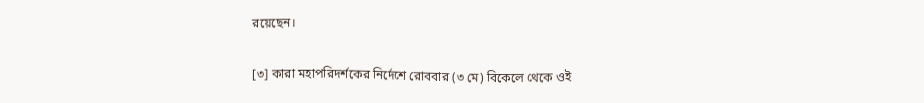রয়েছেন।

[৩] কারা মহাপরিদর্শকের নির্দেশে রোববার (৩ মে) বিকেলে থেকে ওই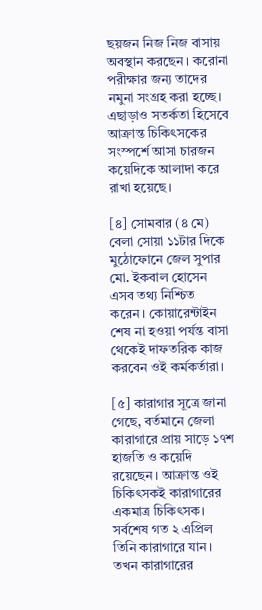ছয়জন নিজ নিজ বাসায় অবস্থান করছেন। করোনা পরীক্ষার জন্য তাদের নমুনা সংগ্রহ করা হচ্ছে। এছাড়াও সতর্কতা হিসেবে আক্রান্ত চিকিৎসকের সংস্পর্শে আসা চারজন কয়েদিকে আলাদা করে রাখা হয়েছে।

[৪] সোমবার (৪ মে) বেলা সোয়া ১১টার দিকে মুঠোফোনে জেল সুপার মো. ইকবাল হোসেন এসব তথ্য নিশ্চিত করেন। কোয়ারেন্টাইন শেষ না হওয়া পর্যন্ত বাসা থেকেই দাফতরিক কাজ করবেন ওই কর্মকর্তারা।

[৫] কারাগার সূত্রে জানা গেছে, বর্তমানে জেলা কারাগারে প্রায় সাড়ে ১৭শ হাজতি ও কয়েদি রয়েছেন। আক্রান্ত ওই চিকিৎসকই কারাগারের একমাত্র চিকিৎসক। সর্বশেষ গত ২ এপ্রিল তিনি কারাগারে যান। তখন কারাগারের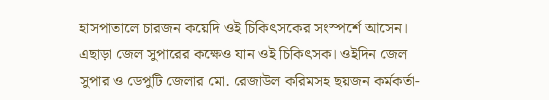হাসপাতালে চারজন কয়েদি ওই চিকিৎসকের সংস্পর্শে আসেন। এছাড়া জেল সুপারের কক্ষেও যান ওই চিকিৎসক। ওইদিন জেল সুপার ও ডেপুটি জেলার মো. রেজাউল করিমসহ ছয়জন কর্মকর্তা-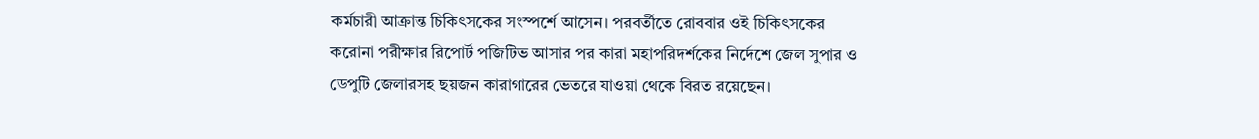কর্মচারী আক্রান্ত চিকিৎসকের সংস্পর্শে আসেন। পরবর্তীতে রোববার ওই চিকিৎসকের করোনা পরীক্ষার রিপোর্ট পজিটিভ আসার পর কারা মহাপরিদর্শকের নির্দেশে জেল সুপার ও ডেপুটি জেলারসহ ছয়জন কারাগারের ভেতরে যাওয়া থেকে বিরত রয়েছেন।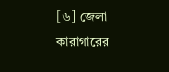[৬] জেলা কারাগারের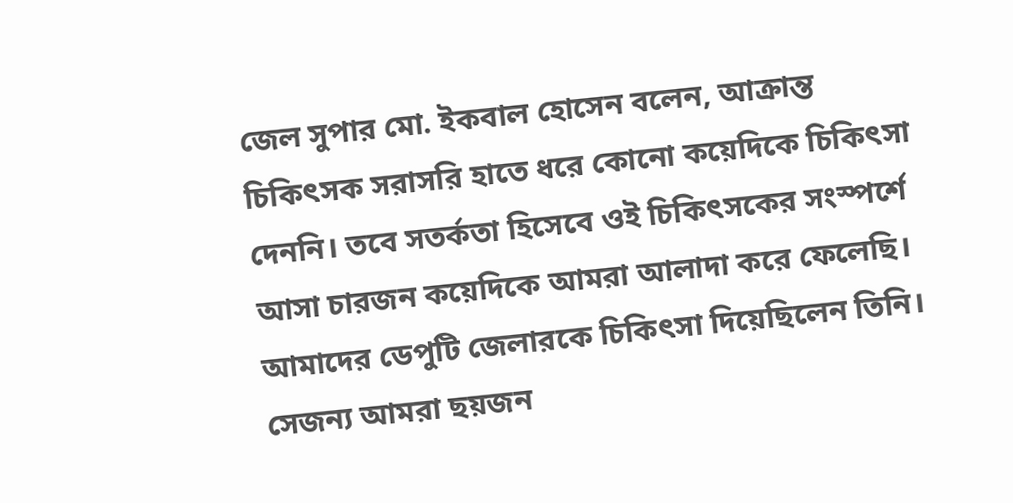জেল সুপার মো. ইকবাল হোসেন বলেন, আক্রান্ত চিকিৎসক সরাসরি হাতে ধরে কোনো কয়েদিকে চিকিৎসা দেননি। তবে সতর্কতা হিসেবে ওই চিকিৎসকের সংস্পর্শে আসা চারজন কয়েদিকে আমরা আলাদা করে ফেলেছি। আমাদের ডেপুটি জেলারকে চিকিৎসা দিয়েছিলেন তিনি। সেজন্য আমরা ছয়জন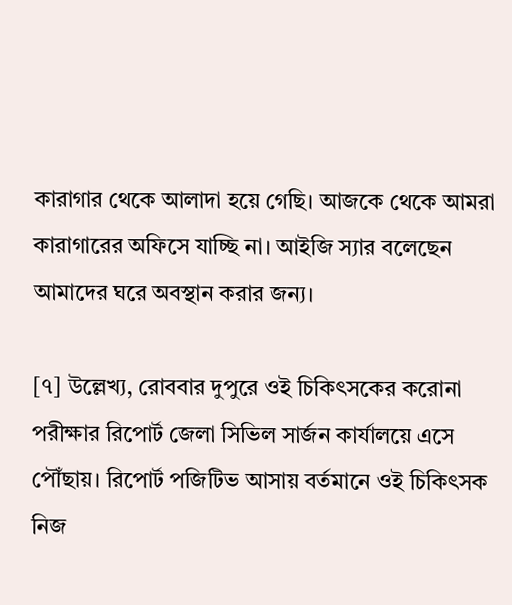কারাগার থেকে আলাদা হয়ে গেছি। আজকে থেকে আমরা কারাগারের অফিসে যাচ্ছি না। আইজি স্যার বলেছেন আমাদের ঘরে অবস্থান করার জন্য।

[৭] উল্লেখ্য, রোববার দুপুরে ওই চিকিৎসকের করোনা পরীক্ষার রিপোর্ট জেলা সিভিল সার্জন কার্যালয়ে এসে পৌঁছায়। রিপোর্ট পজিটিভ আসায় বর্তমানে ওই চিকিৎসক নিজ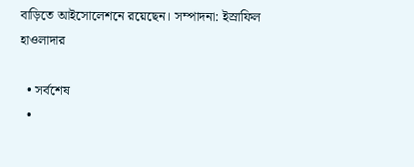বাড়িতে আইসোলেশনে রয়েছেন। সম্পাদনা: ইস্রাফিল হাওলাদার

  • সর্বশেষ
  •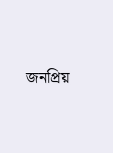জনপ্রিয়